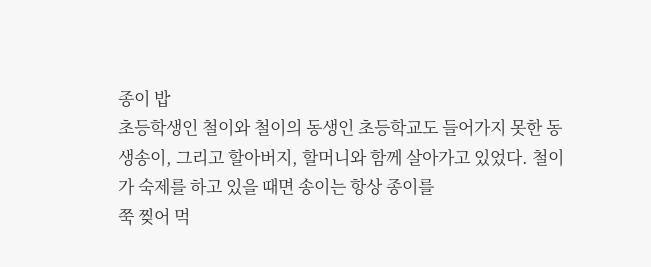종이 밥
초등학생인 철이와 철이의 동생인 초등학교도 들어가지 못한 동생송이, 그리고 할아버지, 할머니와 함께 살아가고 있었다. 철이가 숙제를 하고 있을 때면 송이는 항상 종이를
쭉 찢어 먹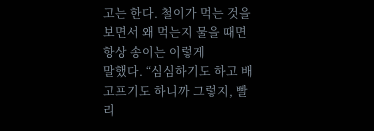고는 한다. 철이가 먹는 것을 보면서 왜 먹는지 물을 때면 항상 송이는 이렇게
말했다. “심심하기도 하고 배고프기도 하니까 그렇지, 빨리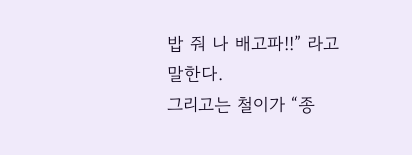밥 줘 나 배고파!!” 라고 말한다.
그리고는 철이가 “종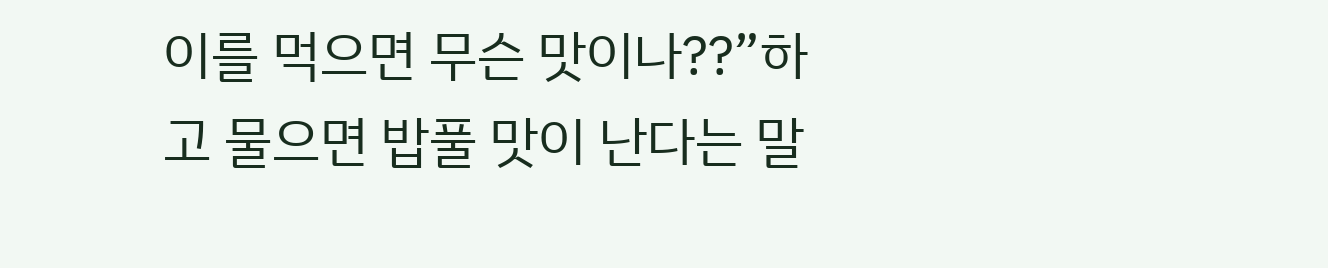이를 먹으면 무슨 맛이나??”하고 물으면 밥풀 맛이 난다는 말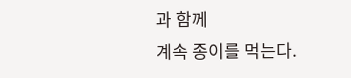과 함께
계속 종이를 먹는다.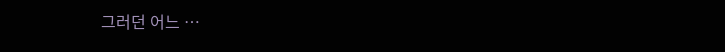그러던 어느 …